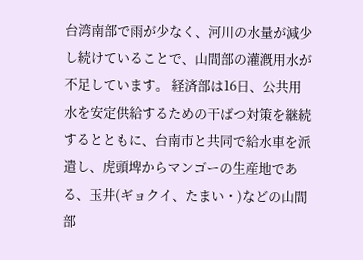台湾南部で雨が少なく、河川の水量が減少し続けていることで、山間部の灌漑用水が不足しています。 経済部は16日、公共用水を安定供給するための干ばつ対策を継続するとともに、台南市と共同で給水車を派遣し、虎頭埤からマンゴーの生産地である、玉井(ギョクイ、たまい・)などの山間部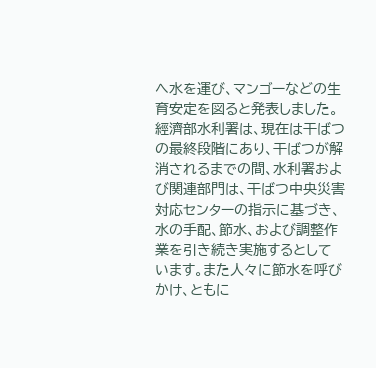へ水を運び、マンゴーなどの生育安定を図ると発表しました。
經濟部水利署は、現在は干ばつの最終段階にあり、干ばつが解消されるまでの間、水利署および関連部門は、干ばつ中央災害対応センターの指示に基づき、水の手配、節水、および調整作業を引き続き実施するとしています。また人々に節水を呼びかけ、ともに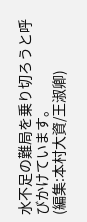水不足の難局を乗り切ろうと呼びかけています。
(編集:本村大資/王淑卿)